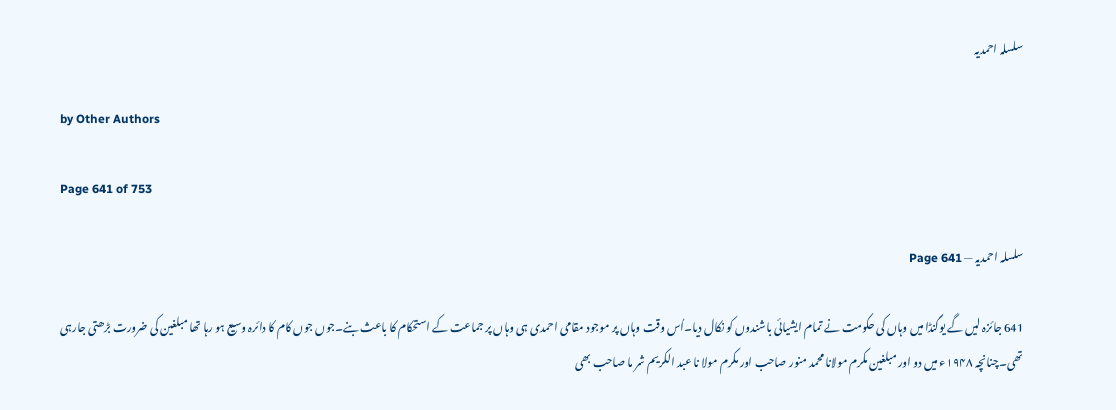سلسلہ احمدیہ

by Other Authors

Page 641 of 753

سلسلہ احمدیہ — Page 641

641 جائزہ لیں گے یوگنڈا میں وہاں کی حکومت نے تمام ایشیائی باشندوں کو نکال دیا۔اُس وقت وہاں پر موجود مقامی احمدی ہی وہاں پر جماعت کے استحکام کا باعث بنے۔جوں جوں کام کا دائرہ وسیع ہو رہا تھا مبلغین کی ضرورت بڑھتی جارہی تھی۔چنانچہ ۱۹۴۸ء میں دو اور مبلغین مکرم مولانا محمد منور صاحب اور مکرم مولا نا عبد الکریم شر ما صاحب بھی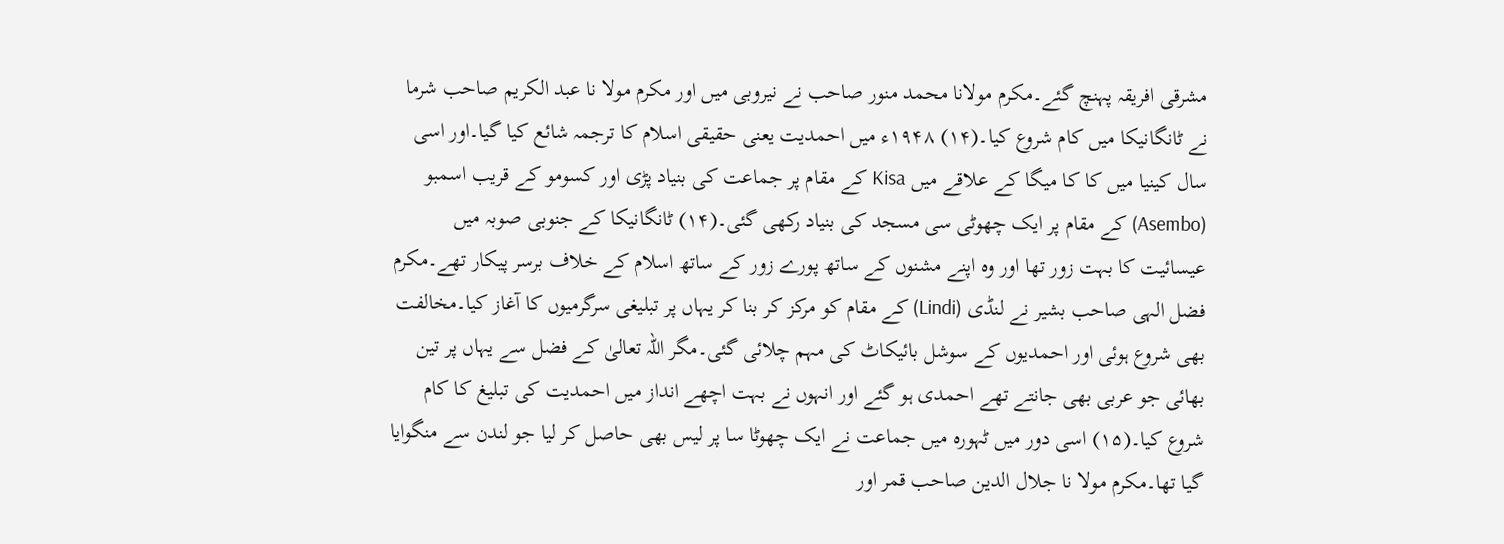مشرقی افریقہ پہنچ گئے۔مکرم مولانا محمد منور صاحب نے نیروبی میں اور مکرم مولا نا عبد الکریم صاحب شرما نے ٹانگانیکا میں کام شروع کیا۔(۱۴) ۱۹۴۸ء میں احمدیت یعنی حقیقی اسلام کا ترجمہ شائع کیا گیا۔اور اسی سال کینیا میں کا کا میگا کے علاقے میں Kisa کے مقام پر جماعت کی بنیاد پڑی اور کسومو کے قریب اسمبو (Asembo) کے مقام پر ایک چھوٹی سی مسجد کی بنیاد رکھی گئی۔(۱۴) ٹانگانیکا کے جنوبی صوبہ میں عیسائیت کا بہت زور تھا اور وہ اپنے مشنوں کے ساتھ پورے زور کے ساتھ اسلام کے خلاف برسر پیکار تھے۔مکرم فضل الہی صاحب بشیر نے لنڈی (Lindi) کے مقام کو مرکز کر بنا کر یہاں پر تبلیغی سرگرمیوں کا آغاز کیا۔مخالفت بھی شروع ہوئی اور احمدیوں کے سوشل بائیکاٹ کی مہم چلائی گئی۔مگر اللہ تعالیٰ کے فضل سے یہاں پر تین بھائی جو عربی بھی جانتے تھے احمدی ہو گئے اور انہوں نے بہت اچھے انداز میں احمدیت کی تبلیغ کا کام شروع کیا۔(۱۵) اسی دور میں ٹہورہ میں جماعت نے ایک چھوٹا سا پر لیس بھی حاصل کر لیا جو لندن سے منگوایا گیا تھا۔مکرم مولا نا جلال الدین صاحب قمر اور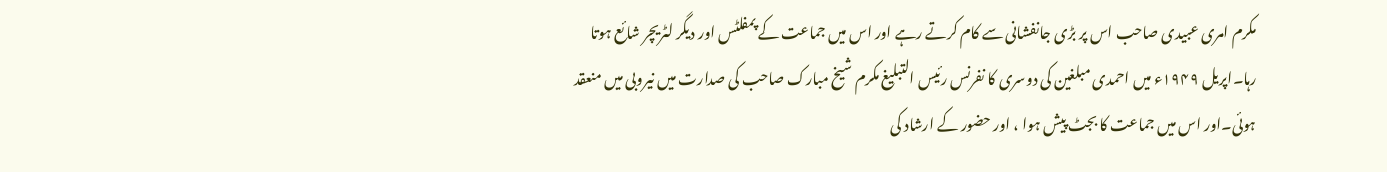مکرم امری عبیدی صاحب اس پر بڑی جانفشانی سے کام کرتے رہے اور اس میں جماعت کے پمفلٹس اور دیگر لٹریچر شائع ہوتا رہا۔اپریل ۱۹۴۹ء میں احمدی مبلغین کی دوسری کا نفرنس رئیس التبلیغ مکرم شیخ مبارک صاحب کی صدارت میں نیروبی میں منعقد ہوئی۔اور اس میں جماعت کا بجٹ پیش ہوا ، اور حضور کے ارشاد کی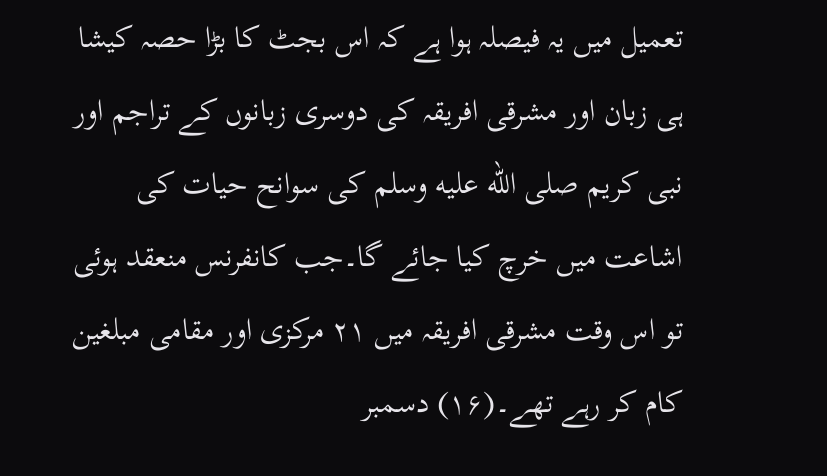تعمیل میں یہ فیصلہ ہوا ہے کہ اس بجٹ کا بڑا حصہ کیشا ہی زبان اور مشرقی افریقہ کی دوسری زبانوں کے تراجم اور نبی کریم صلى الله عليه وسلم کی سوانح حیات کی اشاعت میں خرچ کیا جائے گا۔جب کانفرنس منعقد ہوئی تو اس وقت مشرقی افریقہ میں ۲۱ مرکزی اور مقامی مبلغین کام کر رہے تھے۔(۱۶) دسمبر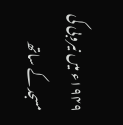۱۹۴۹ء میں نیروبی کی مسجد کے ساتھ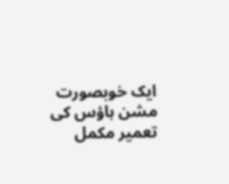ایک خوبصورت مشن ہاؤس کی تعمیر مکمل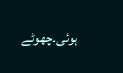ہوئی۔چھوٹے